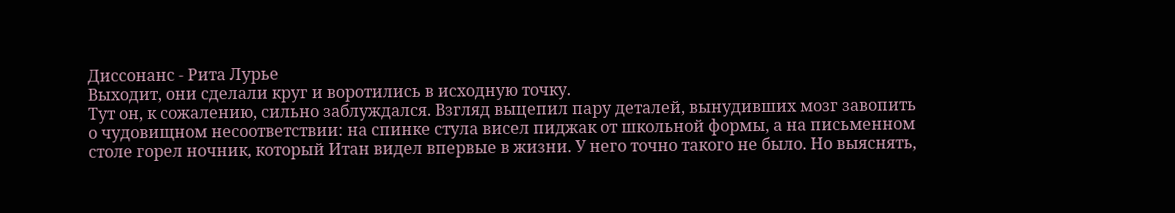Диссонанс - Рита Лурье
Выходит, они сделали круг и воротились в исходную точку.
Тут он, к сожалению, сильно заблуждался. Взгляд выцепил пару деталей, вынудивших мозг завопить о чудовищном несоответствии: на спинке стула висел пиджак от школьной формы, а на письменном столе горел ночник, который Итан видел впервые в жизни. У него точно такого не было. Но выяснять,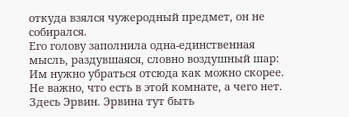откуда взялся чужеродный предмет, он не собирался.
Его голову заполнила одна-единственная мысль, раздувшаяся, словно воздушный шар:
Им нужно убраться отсюда как можно скорее. Не важно, что есть в этой комнате, а чего нет. Здесь Эрвин. Эрвина тут быть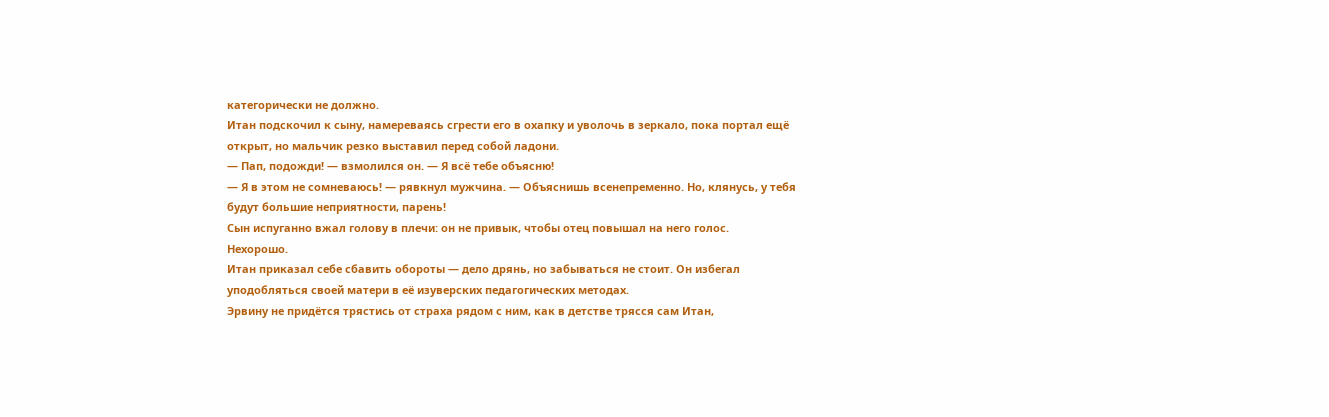категорически не должно.
Итан подскочил к сыну, намереваясь сгрести его в охапку и уволочь в зеркало, пока портал ещё открыт, но мальчик резко выставил перед собой ладони.
— Пап, подожди! — взмолился он. — Я всё тебе объясню!
— Я в этом не сомневаюсь! — рявкнул мужчина. — Объяснишь всенепременно. Но, клянусь, у тебя будут большие неприятности, парень!
Сын испуганно вжал голову в плечи: он не привык, чтобы отец повышал на него голос.
Нехорошо.
Итан приказал себе сбавить обороты — дело дрянь, но забываться не стоит. Он избегал уподобляться своей матери в её изуверских педагогических методах.
Эрвину не придётся трястись от страха рядом с ним, как в детстве трясся сам Итан,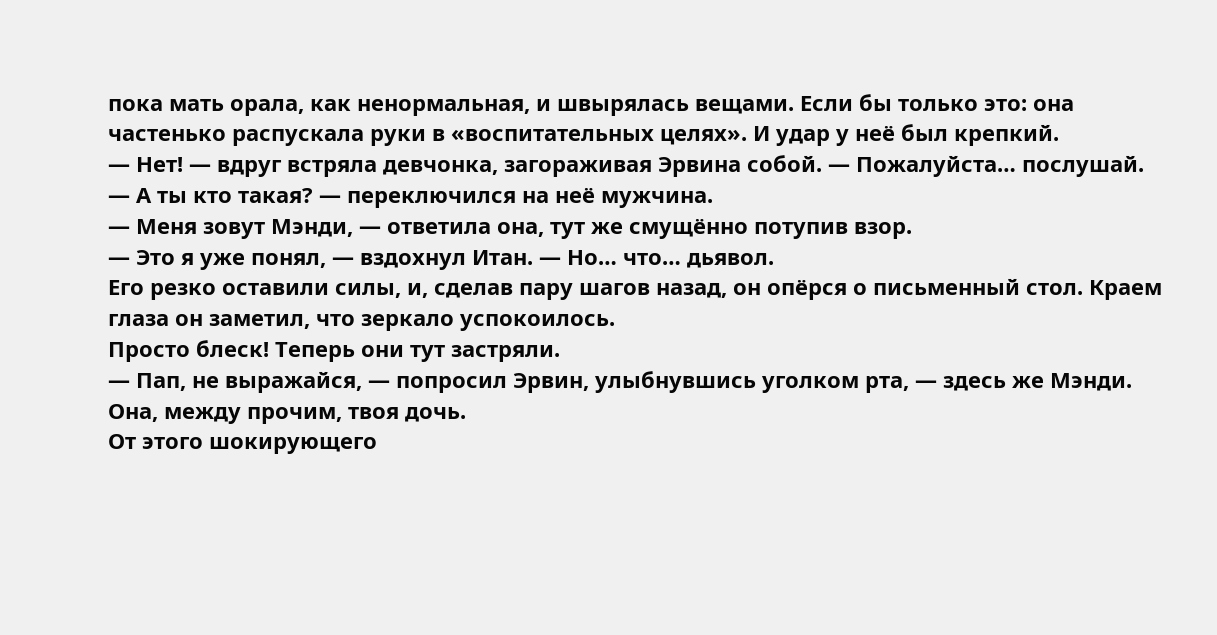пока мать орала, как ненормальная, и швырялась вещами. Если бы только это: она частенько распускала руки в «воспитательных целях». И удар у неё был крепкий.
— Нет! — вдруг встряла девчонка, загораживая Эрвина собой. — Пожалуйста… послушай.
— А ты кто такая? — переключился на неё мужчина.
— Меня зовут Мэнди, — ответила она, тут же смущённо потупив взор.
— Это я уже понял, — вздохнул Итан. — Но… что… дьявол.
Его резко оставили силы, и, сделав пару шагов назад, он опёрся о письменный стол. Краем глаза он заметил, что зеркало успокоилось.
Просто блеск! Теперь они тут застряли.
— Пап, не выражайся, — попросил Эрвин, улыбнувшись уголком рта, — здесь же Мэнди. Она, между прочим, твоя дочь.
От этого шокирующего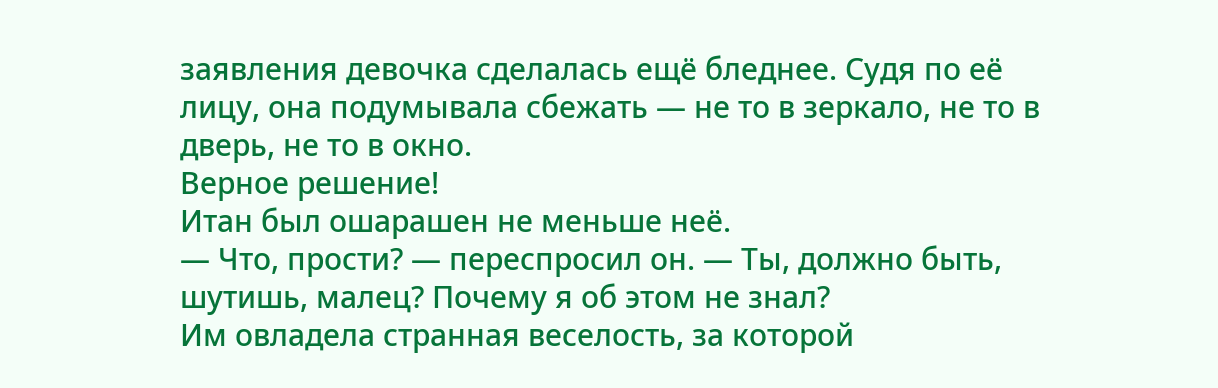заявления девочка сделалась ещё бледнее. Судя по её лицу, она подумывала сбежать — не то в зеркало, не то в дверь, не то в окно.
Верное решение!
Итан был ошарашен не меньше неё.
— Что, прости? — переспросил он. — Ты, должно быть, шутишь, малец? Почему я об этом не знал?
Им овладела странная веселость, за которой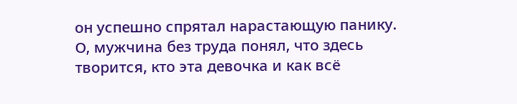он успешно спрятал нарастающую панику.
О, мужчина без труда понял, что здесь творится, кто эта девочка и как всё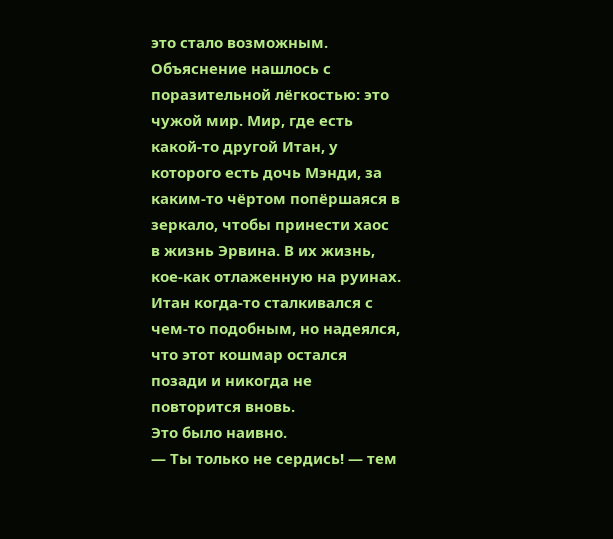это стало возможным. Объяснение нашлось с поразительной лёгкостью: это чужой мир. Мир, где есть какой-то другой Итан, у которого есть дочь Мэнди, за каким-то чёртом попёршаяся в зеркало, чтобы принести хаос в жизнь Эрвина. В их жизнь, кое-как отлаженную на руинах.
Итан когда-то сталкивался с чем-то подобным, но надеялся, что этот кошмар остался позади и никогда не повторится вновь.
Это было наивно.
— Ты только не сердись! — тем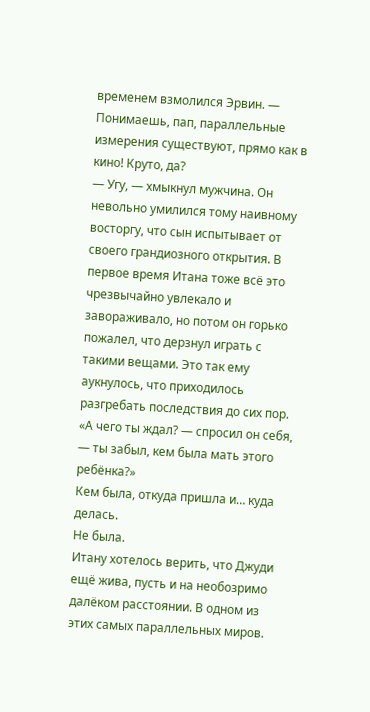временем взмолился Эрвин. — Понимаешь, пап, параллельные измерения существуют, прямо как в кино! Круто, да?
— Угу, — хмыкнул мужчина. Он невольно умилился тому наивному восторгу, что сын испытывает от своего грандиозного открытия. В первое время Итана тоже всё это чрезвычайно увлекало и завораживало, но потом он горько пожалел, что дерзнул играть с такими вещами. Это так ему аукнулось, что приходилось разгребать последствия до сих пор.
«А чего ты ждал? — спросил он себя, — ты забыл, кем была мать этого ребёнка?»
Кем была, откуда пришла и… куда делась.
Не была.
Итану хотелось верить, что Джуди ещё жива, пусть и на необозримо далёком расстоянии. В одном из этих самых параллельных миров.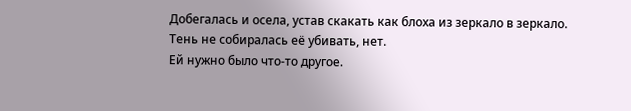Добегалась и осела, устав скакать как блоха из зеркало в зеркало.
Тень не собиралась её убивать, нет.
Ей нужно было что-то другое.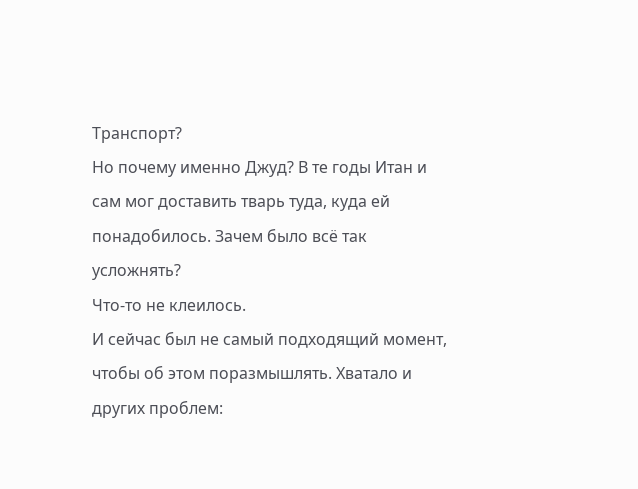Транспорт?
Но почему именно Джуд? В те годы Итан и сам мог доставить тварь туда, куда ей понадобилось. Зачем было всё так усложнять?
Что-то не клеилось.
И сейчас был не самый подходящий момент, чтобы об этом поразмышлять. Хватало и других проблем: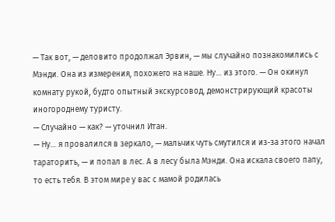— Так вот, — деловито продолжал Эрвин, — мы случайно познакомились с Мэнди. Она из измерения, похожего на наше. Ну… из этого. — Он окинул комнату рукой, будто опытный экскурсовод, демонстрирующий красоты иногороднему туристу.
— Случайно — как? — уточнил Итан.
— Ну… я провалился в зеркало, — мальчик чуть смутился и из-за этого начал тараторить, — и попал в лес. А в лесу была Мэнди. Она искала своего папу, то есть тебя. В этом мире у вас с мамой родилась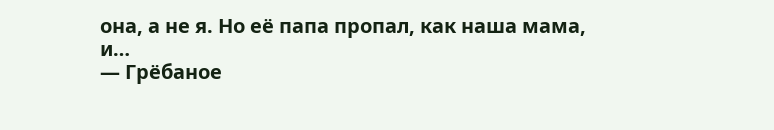она, а не я. Но её папа пропал, как наша мама, и…
— Грёбаное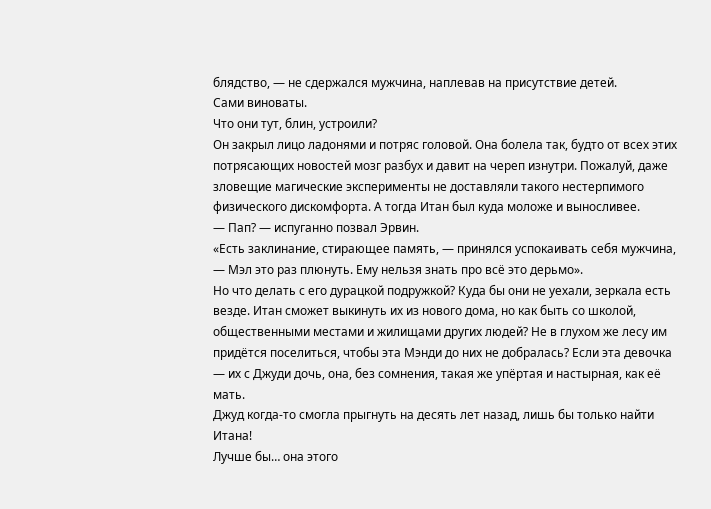блядство, — не сдержался мужчина, наплевав на присутствие детей.
Сами виноваты.
Что они тут, блин, устроили?
Он закрыл лицо ладонями и потряс головой. Она болела так, будто от всех этих потрясающих новостей мозг разбух и давит на череп изнутри. Пожалуй, даже зловещие магические эксперименты не доставляли такого нестерпимого физического дискомфорта. А тогда Итан был куда моложе и выносливее.
— Пап? — испуганно позвал Эрвин.
«Есть заклинание, стирающее память, — принялся успокаивать себя мужчина, — Мэл это раз плюнуть. Ему нельзя знать про всё это дерьмо».
Но что делать с его дурацкой подружкой? Куда бы они не уехали, зеркала есть везде. Итан сможет выкинуть их из нового дома, но как быть со школой, общественными местами и жилищами других людей? Не в глухом же лесу им придётся поселиться, чтобы эта Мэнди до них не добралась? Если эта девочка — их с Джуди дочь, она, без сомнения, такая же упёртая и настырная, как её мать.
Джуд когда-то смогла прыгнуть на десять лет назад, лишь бы только найти Итана!
Лучше бы… она этого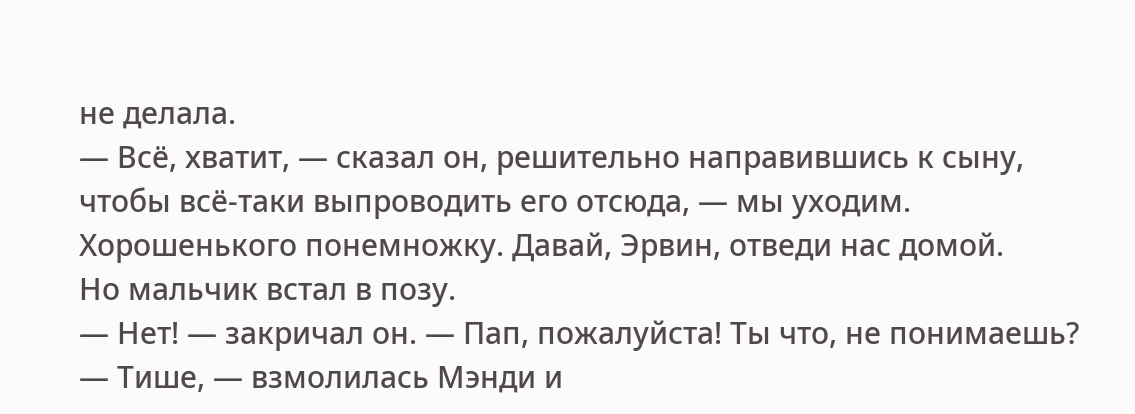не делала.
— Всё, хватит, — сказал он, решительно направившись к сыну, чтобы всё-таки выпроводить его отсюда, — мы уходим. Хорошенького понемножку. Давай, Эрвин, отведи нас домой.
Но мальчик встал в позу.
— Нет! — закричал он. — Пап, пожалуйста! Ты что, не понимаешь?
— Тише, — взмолилась Мэнди и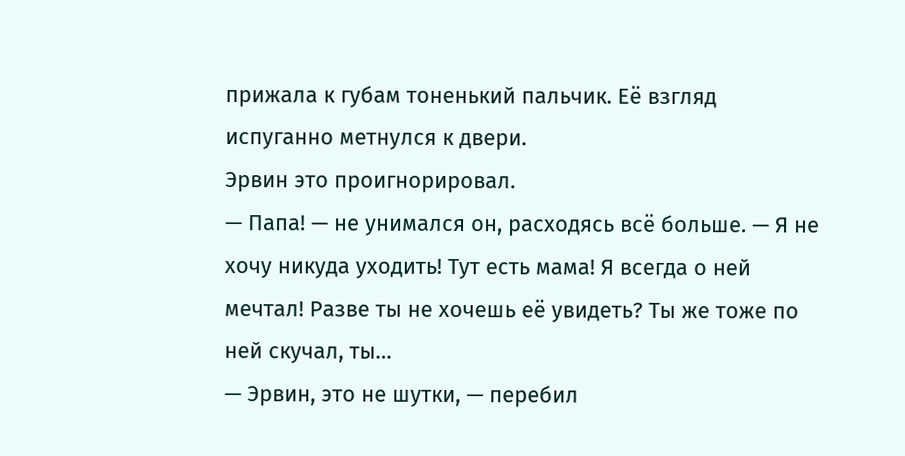прижала к губам тоненький пальчик. Её взгляд испуганно метнулся к двери.
Эрвин это проигнорировал.
— Папа! — не унимался он, расходясь всё больше. — Я не хочу никуда уходить! Тут есть мама! Я всегда о ней мечтал! Разве ты не хочешь её увидеть? Ты же тоже по ней скучал, ты…
— Эрвин, это не шутки, — перебил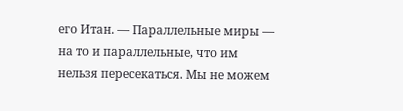его Итан. — Параллельные миры — на то и параллельные, что им нельзя пересекаться. Мы не можем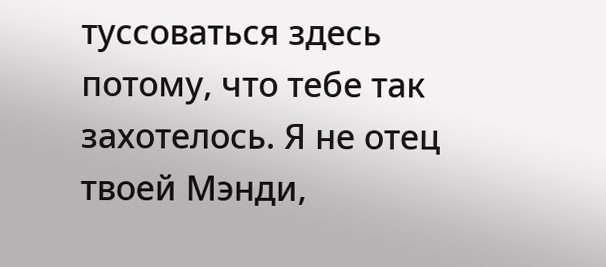туссоваться здесь потому, что тебе так захотелось. Я не отец твоей Мэнди,